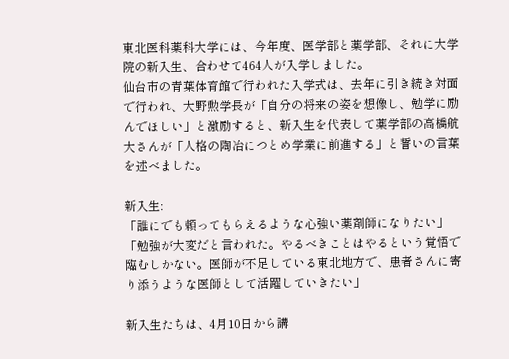東北医科薬科大学には、今年度、医学部と薬学部、それに大学院の新入生、合わせて464人が入学しました。
仙台市の青葉体育館で行われた入学式は、去年に引き続き対面で行われ、大野勲学長が「自分の将来の姿を想像し、勉学に励んでほしい」と激励すると、新入生を代表して薬学部の高橋航大さんが「人格の陶冶につとめ学業に前進する」と誓いの言葉を述べました。

新入生:
「誰にでも頼ってもらえるような心強い薬剤師になりたい」
「勉強が大変だと言われた。やるべきことはやるという覚悟で臨むしかない。医師が不足している東北地方で、患者さんに寄り添うような医師として活躍していきたい」

新入生たちは、4月10日から講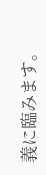義に臨みます。